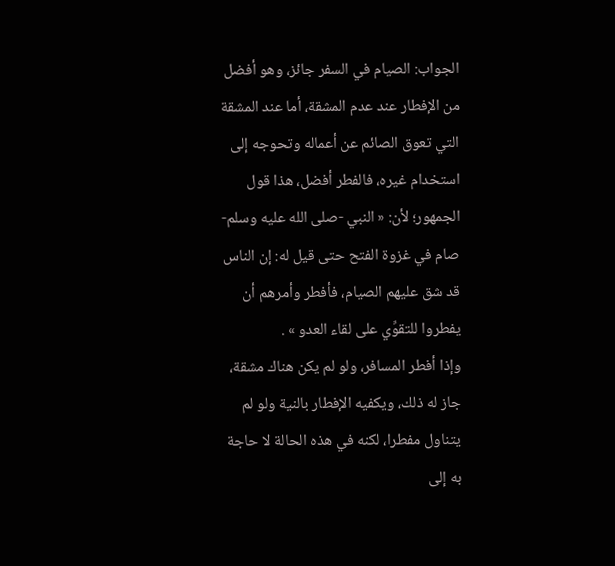الجواب: الصيام في السفر جائز، وهو أفضل من الإفطار عند عدم المشقة، أما عند المشقة التي تعوق الصائم عن أعماله وتحوجه إلى استخدام غيره، فالفطر أفضل، هذا قول الجمهور؛ لأن: « النبي -صلى الله عليه وسلم- صام في غزوة الفتح حتى قيل له: إن الناس قد شق عليهم الصيام، فأفطر وأمرهم أن يفطروا للتقوِّي على لقاء العدو » .
وإذا أفطر المسافر، ولو لم يكن هناك مشقة، جاز له ذلك، ويكفيه الإفطار بالنية ولو لم يتناول مفطرا، لكنه في هذه الحالة لا حاجة به إلى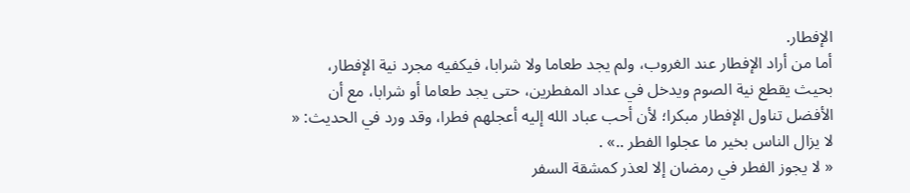الإفطار.
أما من أراد الإفطار عند الغروب، ولم يجد طعاما ولا شرابا، فيكفيه مجرد نية الإفطار، بحيث يقطع نية الصوم ويدخل في عداد المفطرين، حتى يجد طعاما أو شرابا، مع أن الأفضل تناول الإفطار مبكرا؛ لأن أحب عباد الله إليه أعجلهم فطرا، وقد ورد في الحديث: « لا يزال الناس بخير ما عجلوا الفطر ..» .
« لا يجوز الفطر في رمضان إلا لعذر كمشقة السفر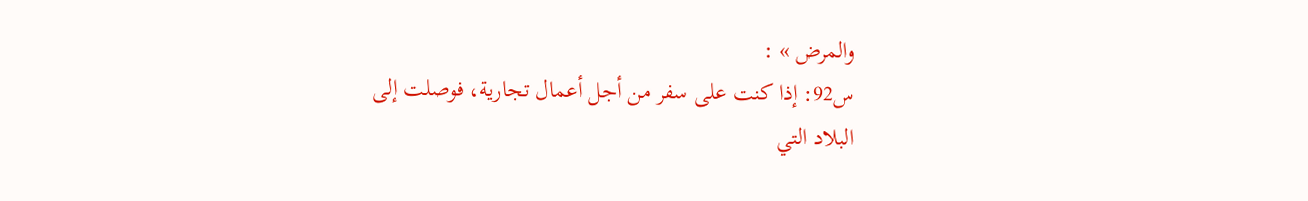والمرض » :
س92: إذا كنت على سفر من أجل أعمال تجارية، فوصلت إلى البلاد التي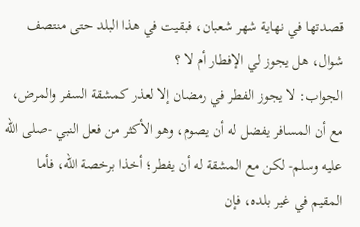قصدتها في نهاية شهر شعبان، فبقيت في هذا البلد حتى منتصف شوال، هل يجوز لي الإفطار أم لا ؟
الجواب: لا يجوز الفطر في رمضان إلا لعذر كمشقة السفر والمرض، مع أن المسافر يفضل له أن يصوم، وهو الأكثر من فعل النبي -صلى الله عليه وسلم- لكن مع المشقة له أن يفطر؛ أخذا برخصة الله، فأما المقيم في غير بلده، فإن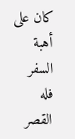كان على أهبة السفر فله القصر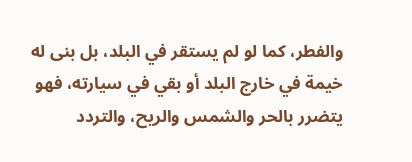والفطر، كما لو لم يستقر في البلد، بل بنى له خيمة في خارج البلد أو بقي في سيارته، فهو يتضرر بالحر والشمس والريح، والتردد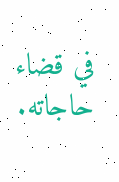في قضاء حاجاته.